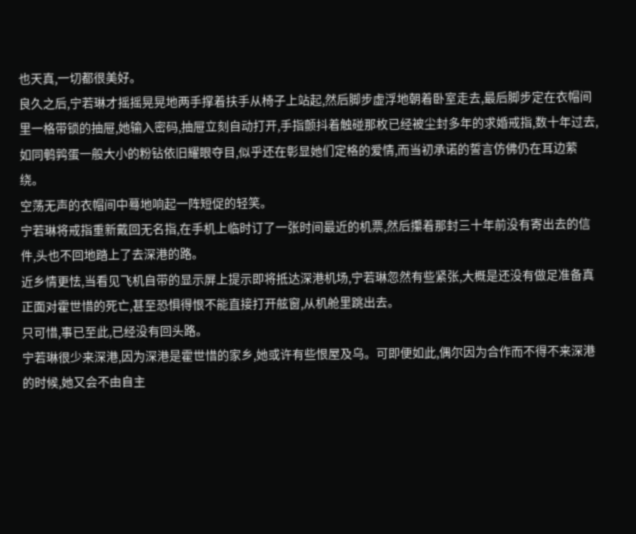也天真,一切都很美好。
良久之后,宁若琳才摇摇晃晃地两手撑着扶手从椅子上站起,然后脚步虚浮地朝着卧室走去,最后脚步定在衣帽间里一格带锁的抽屉,她输入密码,抽屉立刻自动打开,手指颤抖着触碰那枚已经被尘封多年的求婚戒指,数十年过去,如同鹌鹑蛋一般大小的粉钻依旧耀眼夺目,似乎还在彰显她们定格的爱情,而当初承诺的誓言仿佛仍在耳边萦绕。
空荡无声的衣帽间中蓦地响起一阵短促的轻笑。
宁若琳将戒指重新戴回无名指,在手机上临时订了一张时间最近的机票,然后攥着那封三十年前没有寄出去的信件,头也不回地踏上了去深港的路。
近乡情更怯,当看见飞机自带的显示屏上提示即将抵达深港机场,宁若琳忽然有些紧张,大概是还没有做足准备真正面对霍世惜的死亡,甚至恐惧得恨不能直接打开舷窗,从机舱里跳出去。
只可惜,事已至此,已经没有回头路。
宁若琳很少来深港,因为深港是霍世惜的家乡,她或许有些恨屋及乌。可即便如此,偶尔因为合作而不得不来深港的时候,她又会不由自主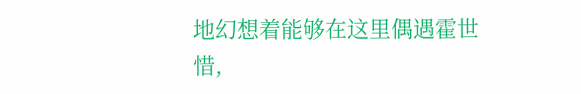地幻想着能够在这里偶遇霍世惜,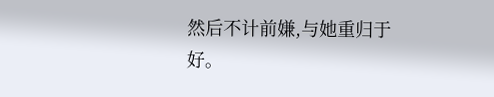然后不计前嫌,与她重归于好。